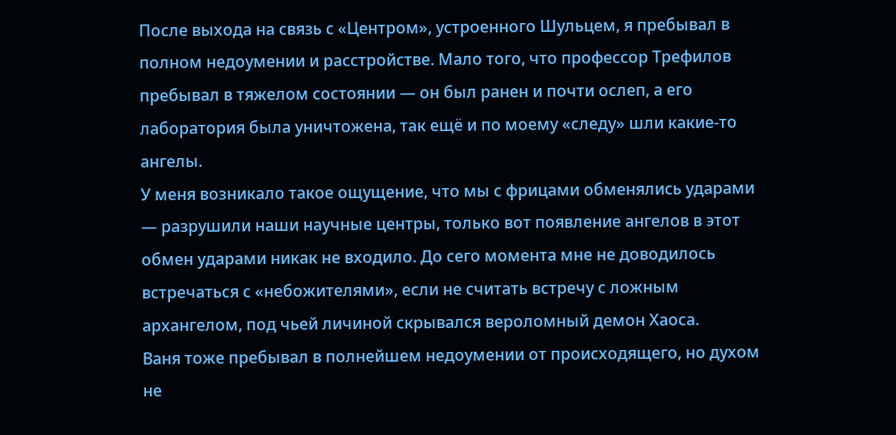После выхода на связь с «Центром», устроенного Шульцем, я пребывал в полном недоумении и расстройстве. Мало того, что профессор Трефилов пребывал в тяжелом состоянии — он был ранен и почти ослеп, а его лаборатория была уничтожена, так ещё и по моему «следу» шли какие-то ангелы.
У меня возникало такое ощущение, что мы с фрицами обменялись ударами — разрушили наши научные центры, только вот появление ангелов в этот обмен ударами никак не входило. До сего момента мне не доводилось встречаться с «небожителями», если не считать встречу с ложным архангелом, под чьей личиной скрывался вероломный демон Хаоса.
Ваня тоже пребывал в полнейшем недоумении от происходящего, но духом не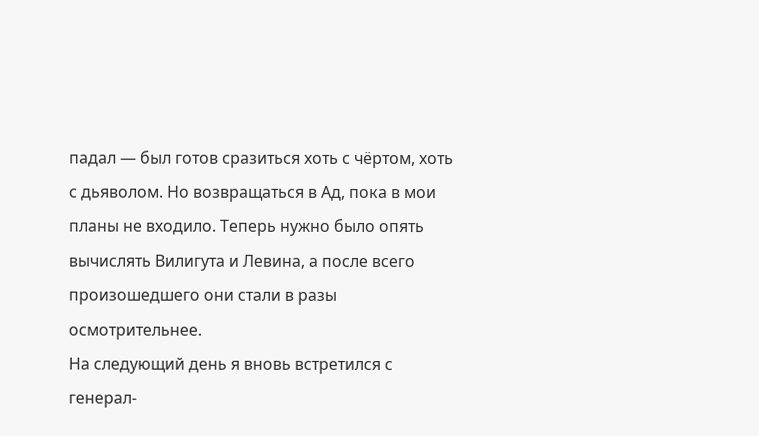падал — был готов сразиться хоть с чёртом, хоть с дьяволом. Но возвращаться в Ад, пока в мои планы не входило. Теперь нужно было опять вычислять Вилигута и Левина, а после всего произошедшего они стали в разы осмотрительнее.
На следующий день я вновь встретился с генерал-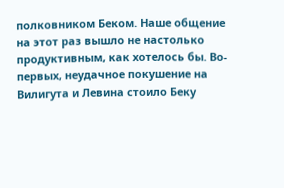полковником Беком. Наше общение на этот раз вышло не настолько продуктивным, как хотелось бы. Во-первых, неудачное покушение на Вилигута и Левина стоило Беку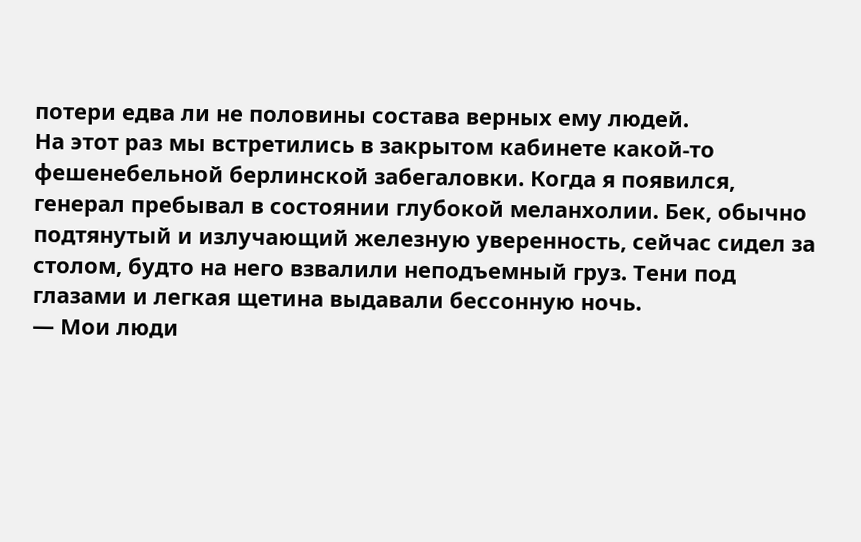потери едва ли не половины состава верных ему людей.
На этот раз мы встретились в закрытом кабинете какой-то фешенебельной берлинской забегаловки. Когда я появился, генерал пребывал в состоянии глубокой меланхолии. Бек, обычно подтянутый и излучающий железную уверенность, сейчас сидел за столом, будто на него взвалили неподъемный груз. Тени под глазами и легкая щетина выдавали бессонную ночь.
— Мои люди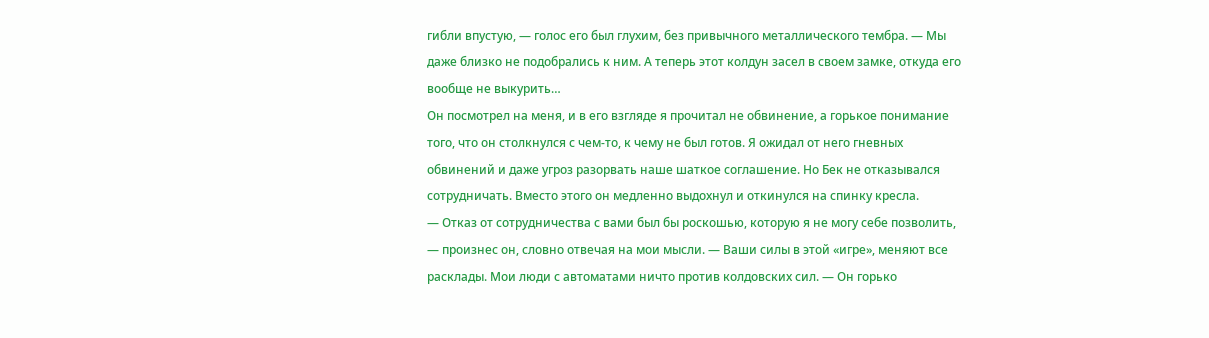гибли впустую, — голос его был глухим, без привычного металлического тембра. — Мы даже близко не подобрались к ним. А теперь этот колдун засел в своем замке, откуда его вообще не выкурить…
Он посмотрел на меня, и в его взгляде я прочитал не обвинение, а горькое понимание того, что он столкнулся с чем-то, к чему не был готов. Я ожидал от него гневных обвинений и даже угроз разорвать наше шаткое соглашение. Но Бек не отказывался сотрудничать. Вместо этого он медленно выдохнул и откинулся на спинку кресла.
— Отказ от сотрудничества с вами был бы роскошью, которую я не могу себе позволить, — произнес он, словно отвечая на мои мысли. — Ваши силы в этой «игре», меняют все расклады. Мои люди с автоматами ничто против колдовских сил. — Он горько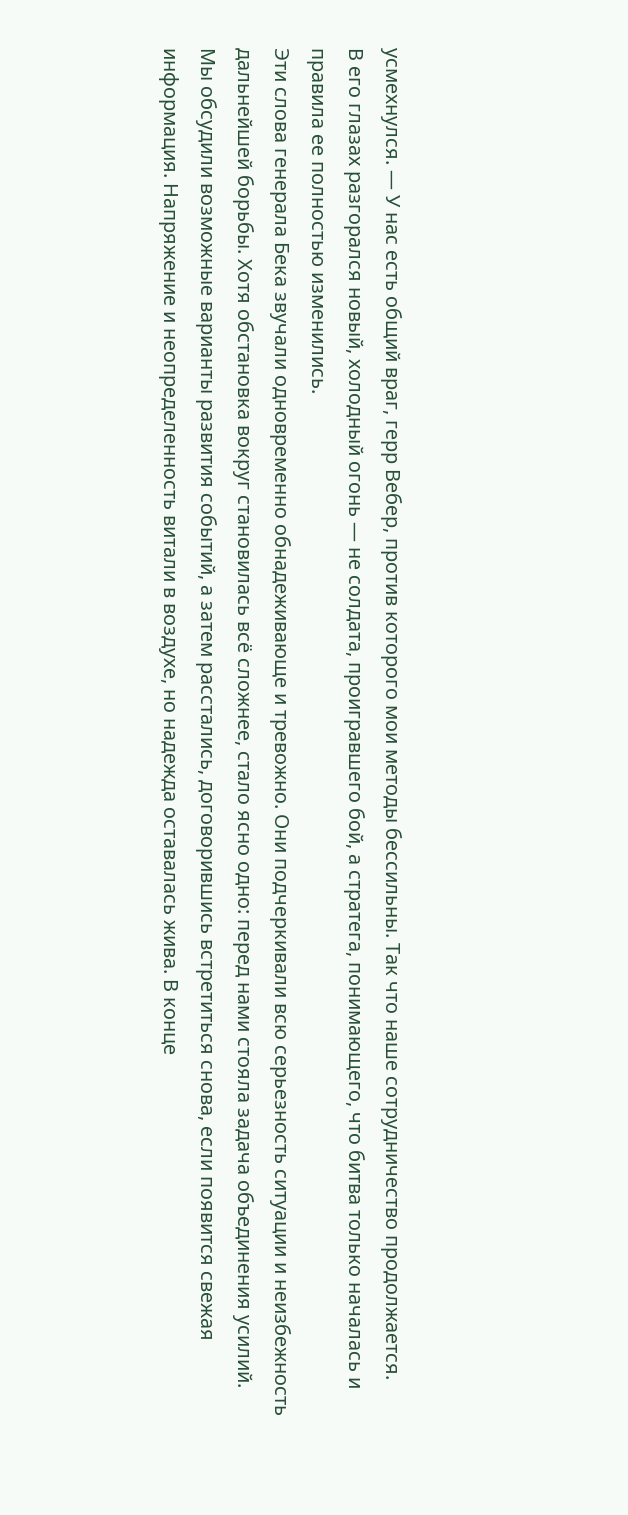усмехнулся. — У нас есть общий враг, герр Вебер, против которого мои методы бессильны. Так что наше сотрудничество продолжается.
В его глазах разгорался новый, холодный огонь — не солдата, проигравшего бой, а стратега, понимающего, что битва только началась и правила ее полностью изменились.
Эти слова генерала Бека звучали одновременно обнадеживающе и тревожно. Они подчеркивали всю серьезность ситуации и неизбежность дальнейшей борьбы. Хотя обстановка вокруг становилась всё сложнее, стало ясно одно: перед нами стояла задача объединения усилий.
Мы обсудили возможные варианты развития событий, а затем расстались, договорившись встретиться снова, если появится свежая информация. Напряжение и неопределенность витали в воздухе, но надежда оставалась жива. В конце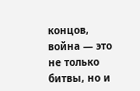концов, война — это не только битвы, но и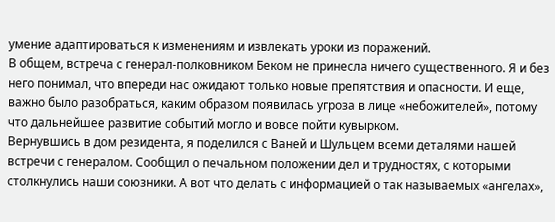умение адаптироваться к изменениям и извлекать уроки из поражений.
В общем, встреча с генерал-полковником Беком не принесла ничего существенного. Я и без него понимал, что впереди нас ожидают только новые препятствия и опасности. И еще, важно было разобраться, каким образом появилась угроза в лице «небожителей», потому что дальнейшее развитие событий могло и вовсе пойти кувырком.
Вернувшись в дом резидента, я поделился с Ваней и Шульцем всеми деталями нашей встречи с генералом. Сообщил о печальном положении дел и трудностях, с которыми столкнулись наши союзники. А вот что делать с информацией о так называемых «ангелах»,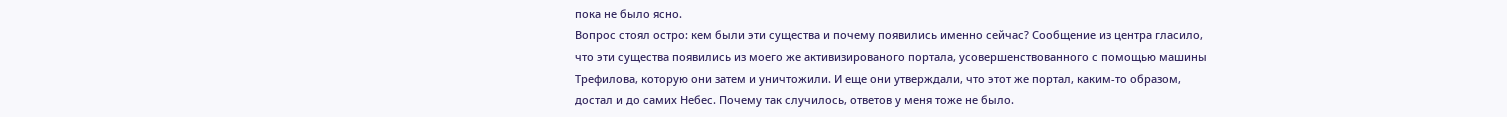пока не было ясно.
Вопрос стоял остро: кем были эти существа и почему появились именно сейчас? Сообщение из центра гласило, что эти существа появились из моего же активизированого портала, усовершенствованного с помощью машины Трефилова, которую они затем и уничтожили. И еще они утверждали, что этот же портал, каким-то образом, достал и до самих Небес. Почему так случилось, ответов у меня тоже не было.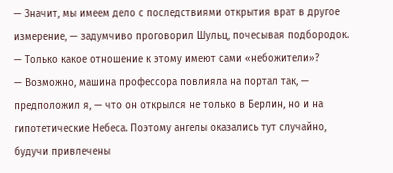— Значит, мы имеем дело с последствиями открытия врат в другое измерение, — задумчиво проговорил Шульц, почесывая подбородок. — Только какое отношение к этому имеют сами «небожители»?
— Возможно, машина профессора повлияла на портал так, — предположил я, — что он открылся не только в Берлин, но и на гипотетические Небеса. Поэтому ангелы оказались тут случайно, будучи привлечены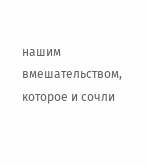нашим вмешательством, которое и сочли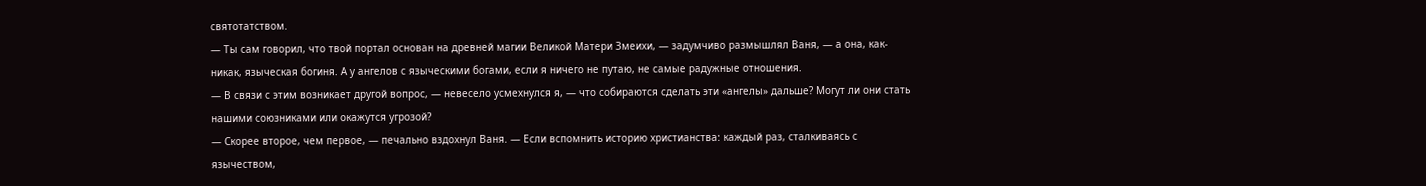святотатством.
— Ты сам говорил, что твой портал основан на древней магии Великой Матери Змеихи, — задумчиво размышлял Ваня, — а она, как-никак, языческая богиня. А у ангелов с языческими богами, если я ничего не путаю, не самые радужные отношения.
— В связи с этим возникает другой вопрос, — невесело усмехнулся я, — что собираются сделать эти «ангелы» дальше? Могут ли они стать нашими союзниками или окажутся угрозой?
— Скорее второе, чем первое, — печально вздохнул Ваня. — Если вспомнить историю христианства: каждый раз, сталкиваясь с язычеством,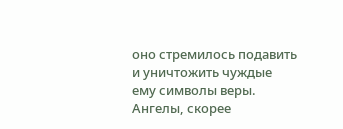оно стремилось подавить и уничтожить чуждые ему символы веры. Ангелы, скорее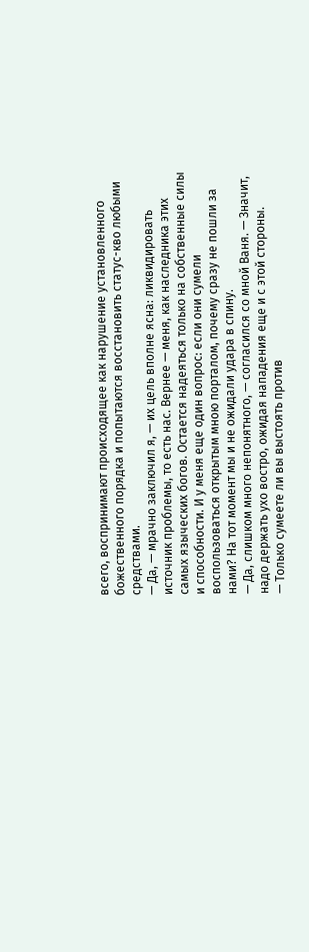всего, воспринимают происходящее как нарушение установленного божественного порядка и попытаются восстановить статус-кво любыми средствами.
— Да, — мрачно заключил я, — их цель вполне ясна: ликвидировать источник проблемы, то есть нас. Вернее — меня, как наследника этих самых языческих богов. Остается надеяться только на собственные силы и способности. И у меня еще один вопрос: если они сумели воспользоваться открытым мною порталом, почему сразу не пошли за нами? На тот момент мы и не ожидали удара в спину.
— Да, слишком много непонятного, — согласился со мной Ваня. — Значит, надо держать ухо востро, ожидая нападения еще и с этой стороны.
— Только сумеете ли вы выстоять против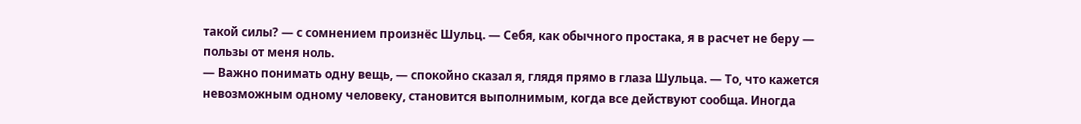такой силы? — с сомнением произнёс Шульц. — Себя, как обычного простака, я в расчет не беру — пользы от меня ноль.
— Важно понимать одну вещь, — спокойно сказал я, глядя прямо в глаза Шульца. — То, что кажется невозможным одному человеку, становится выполнимым, когда все действуют сообща. Иногда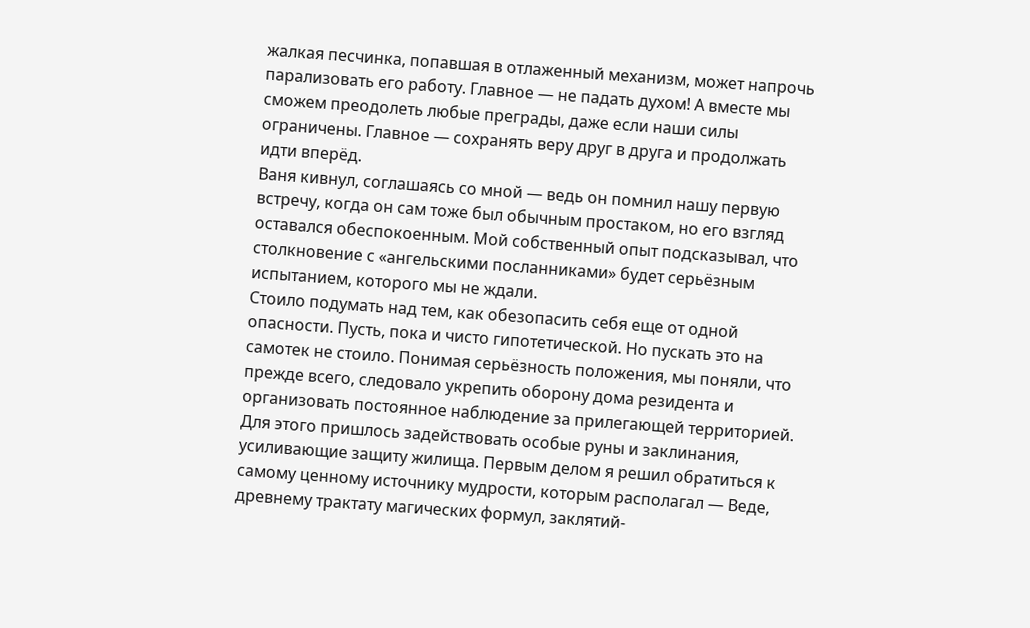жалкая песчинка, попавшая в отлаженный механизм, может напрочь парализовать его работу. Главное — не падать духом! А вместе мы сможем преодолеть любые преграды, даже если наши силы ограничены. Главное — сохранять веру друг в друга и продолжать идти вперёд.
Ваня кивнул, соглашаясь со мной — ведь он помнил нашу первую встречу, когда он сам тоже был обычным простаком, но его взгляд оставался обеспокоенным. Мой собственный опыт подсказывал, что столкновение с «ангельскими посланниками» будет серьёзным испытанием, которого мы не ждали.
Стоило подумать над тем, как обезопасить себя еще от одной опасности. Пусть, пока и чисто гипотетической. Но пускать это на самотек не стоило. Понимая серьёзность положения, мы поняли, что прежде всего, следовало укрепить оборону дома резидента и организовать постоянное наблюдение за прилегающей территорией.
Для этого пришлось задействовать особые руны и заклинания, усиливающие защиту жилища. Первым делом я решил обратиться к самому ценному источнику мудрости, которым располагал — Веде, древнему трактату магических формул, заклятий-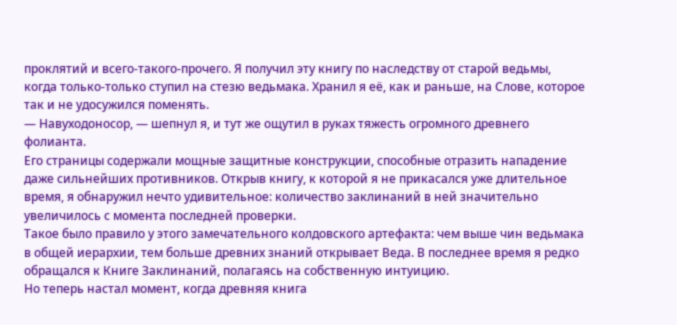проклятий и всего-такого-прочего. Я получил эту книгу по наследству от старой ведьмы, когда только-только ступил на стезю ведьмака. Хранил я её, как и раньше, на Слове, которое так и не удосужился поменять.
— Навуходоносор, — шепнул я, и тут же ощутил в руках тяжесть огромного древнего фолианта.
Его страницы содержали мощные защитные конструкции, способные отразить нападение даже сильнейших противников. Открыв книгу, к которой я не прикасался уже длительное время, я обнаружил нечто удивительное: количество заклинаний в ней значительно увеличилось с момента последней проверки.
Такое было правило у этого замечательного колдовского артефакта: чем выше чин ведьмака в общей иерархии, тем больше древних знаний открывает Веда. В последнее время я редко обращался к Книге Заклинаний, полагаясь на собственную интуицию.
Но теперь настал момент, когда древняя книга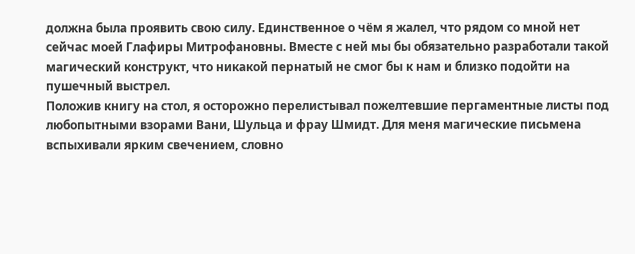должна была проявить свою силу. Единственное о чём я жалел, что рядом со мной нет сейчас моей Глафиры Митрофановны. Вместе с ней мы бы обязательно разработали такой магический конструкт, что никакой пернатый не смог бы к нам и близко подойти на пушечный выстрел.
Положив книгу на стол, я осторожно перелистывал пожелтевшие пергаментные листы под любопытными взорами Вани, Шульца и фрау Шмидт. Для меня магические письмена вспыхивали ярким свечением, словно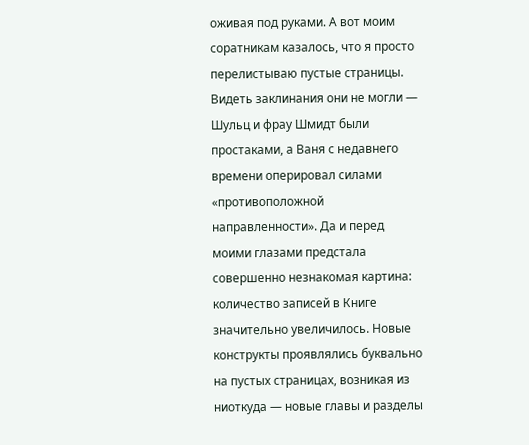оживая под руками. А вот моим соратникам казалось, что я просто перелистываю пустые страницы.
Видеть заклинания они не могли — Шульц и фрау Шмидт были простаками, а Ваня с недавнего времени оперировал силами «противоположной направленности». Да и перед моими глазами предстала совершенно незнакомая картина: количество записей в Книге значительно увеличилось. Новые конструкты проявлялись буквально на пустых страницах, возникая из ниоткуда — новые главы и разделы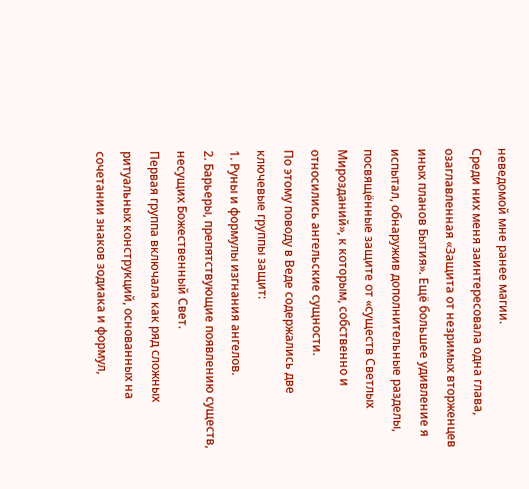неведомой мне ранее магии.
Среди них меня заинтересовала одна глава, озаглавленная «Защита от незримых вторженцев иных планов Бытия». Ещё большее удивление я испытал, обнаружив дополнительные разделы, посвящённые защите от «существ Светлых Мирозданий», к которым, собственно и относились ангельские сущности.
По этому поводу в Веде содержались две ключевые группы защит:
1. Руны и формулы изгнания ангелов.
2. Барьеры, препятствующие появлению существ, несущих Божественный Свет.
Первая группа включала как ряд сложных ритуальных конструкций, основанных на сочетании знаков зодиака и формул,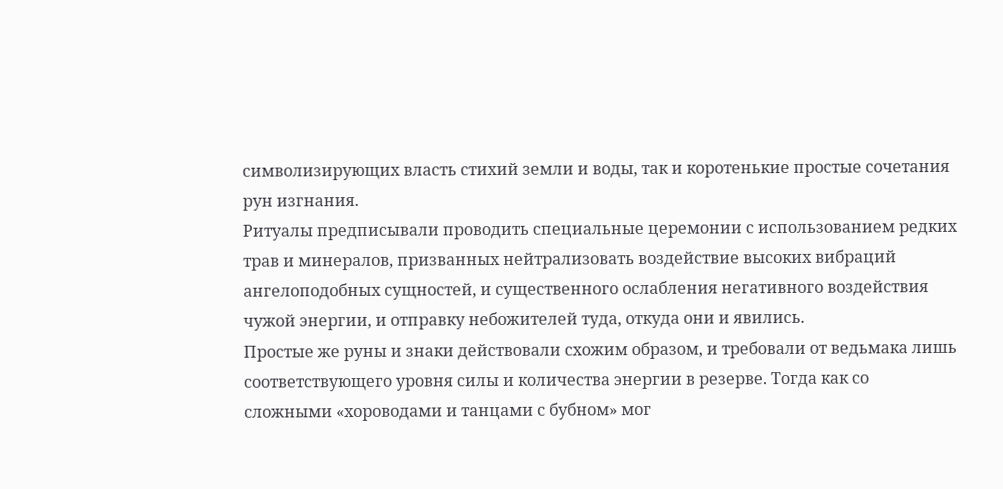символизирующих власть стихий земли и воды, так и коротенькие простые сочетания рун изгнания.
Ритуалы предписывали проводить специальные церемонии с использованием редких трав и минералов, призванных нейтрализовать воздействие высоких вибраций ангелоподобных сущностей, и существенного ослабления негативного воздействия чужой энергии, и отправку небожителей туда, откуда они и явились.
Простые же руны и знаки действовали схожим образом, и требовали от ведьмака лишь соответствующего уровня силы и количества энергии в резерве. Тогда как со сложными «хороводами и танцами с бубном» мог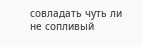совладать чуть ли не сопливый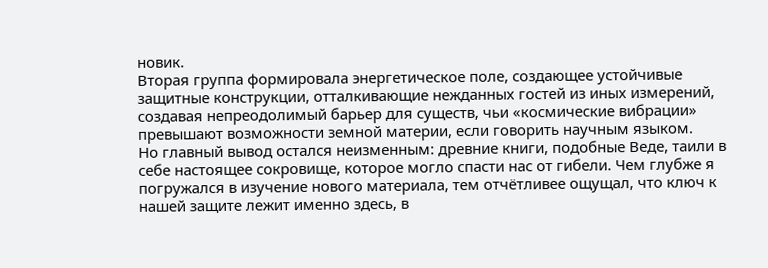новик.
Вторая группа формировала энергетическое поле, создающее устойчивые защитные конструкции, отталкивающие нежданных гостей из иных измерений, создавая непреодолимый барьер для существ, чьи «космические вибрации» превышают возможности земной материи, если говорить научным языком.
Но главный вывод остался неизменным: древние книги, подобные Веде, таили в себе настоящее сокровище, которое могло спасти нас от гибели. Чем глубже я погружался в изучение нового материала, тем отчётливее ощущал, что ключ к нашей защите лежит именно здесь, в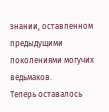знании, оставленном предыдущими поколениями могучих ведьмаков.
Теперь оставалось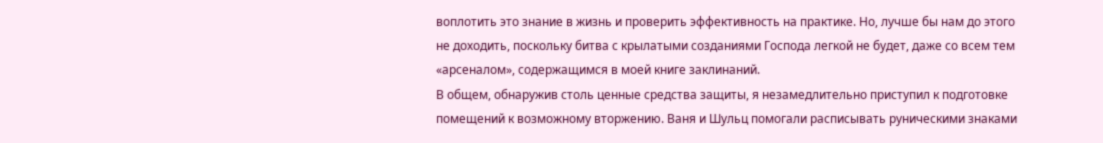воплотить это знание в жизнь и проверить эффективность на практике. Но, лучше бы нам до этого не доходить, поскольку битва с крылатыми созданиями Господа легкой не будет, даже со всем тем «арсеналом», содержащимся в моей книге заклинаний.
В общем, обнаружив столь ценные средства защиты, я незамедлительно приступил к подготовке помещений к возможному вторжению. Ваня и Шульц помогали расписывать руническими знаками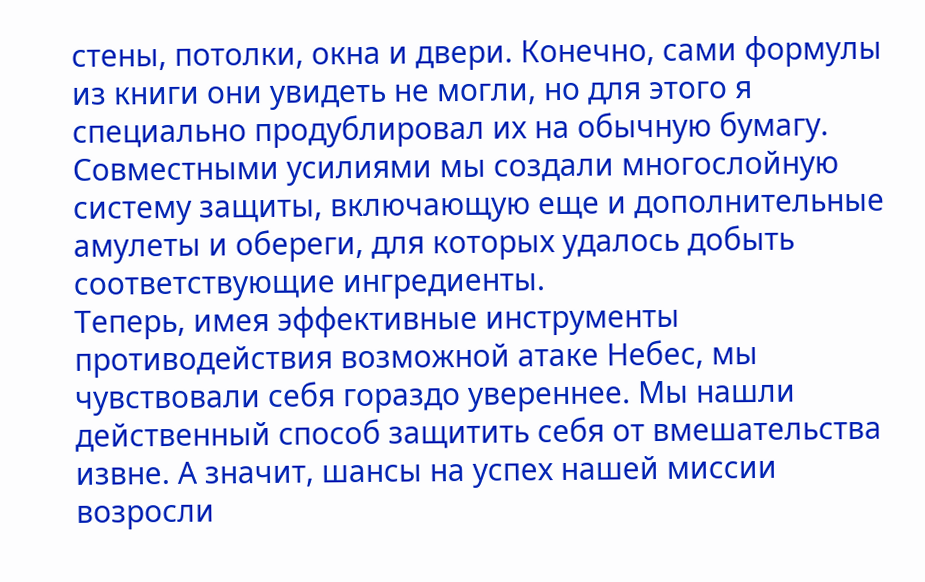стены, потолки, окна и двери. Конечно, сами формулы из книги они увидеть не могли, но для этого я специально продублировал их на обычную бумагу.
Совместными усилиями мы создали многослойную систему защиты, включающую еще и дополнительные амулеты и обереги, для которых удалось добыть соответствующие ингредиенты.
Теперь, имея эффективные инструменты противодействия возможной атаке Небес, мы чувствовали себя гораздо увереннее. Мы нашли действенный способ защитить себя от вмешательства извне. А значит, шансы на успех нашей миссии возросли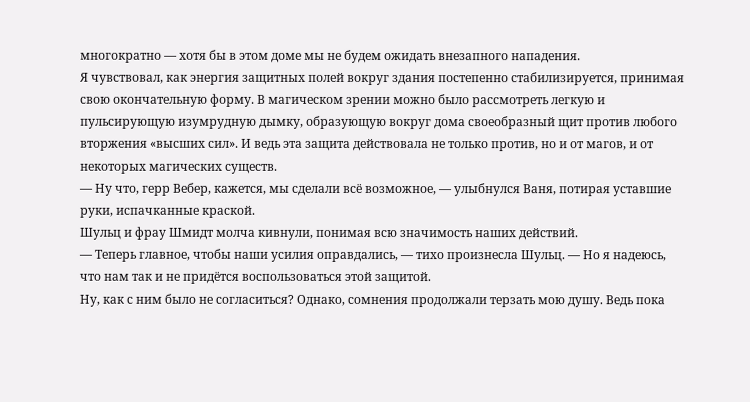многократно — хотя бы в этом доме мы не будем ожидать внезапного нападения.
Я чувствовал, как энергия защитных полей вокруг здания постепенно стабилизируется, принимая свою окончательную форму. В магическом зрении можно было рассмотреть легкую и пульсирующую изумрудную дымку, образующую вокруг дома своеобразный щит против любого вторжения «высших сил». И ведь эта защита действовала не только против, но и от магов, и от некоторых магических существ.
— Ну что, герр Вебер, кажется, мы сделали всё возможное, — улыбнулся Ваня, потирая уставшие руки, испачканные краской.
Шульц и фрау Шмидт молча кивнули, понимая всю значимость наших действий.
— Теперь главное, чтобы наши усилия оправдались, — тихо произнесла Шульц. — Но я надеюсь, что нам так и не придётся воспользоваться этой защитой.
Ну, как с ним было не согласиться? Однако, сомнения продолжали терзать мою душу. Ведь пока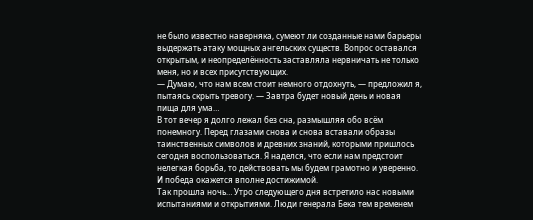не было известно наверняка, сумеют ли созданные нами барьеры выдержать атаку мощных ангельских существ. Вопрос оставался открытым, и неопределённость заставляла нервничать не только меня, но и всех присутствующих.
— Думаю, что нам всем стоит немного отдохнуть, — предложил я, пытаясь скрыть тревогу. — Завтра будет новый день и новая пища для ума…
В тот вечер я долго лежал без сна, размышляя обо всём понемногу. Перед глазами снова и снова вставали образы таинственных символов и древних знаний, которыми пришлось сегодня воспользоваться. Я наделся, что если нам предстоит нелегкая борьба, то действовать мы будем грамотно и уверенно. И победа окажется вполне достижимой.
Так прошла ночь… Утро следующего дня встретило нас новыми испытаниями и открытиями. Люди генерала Бека тем временем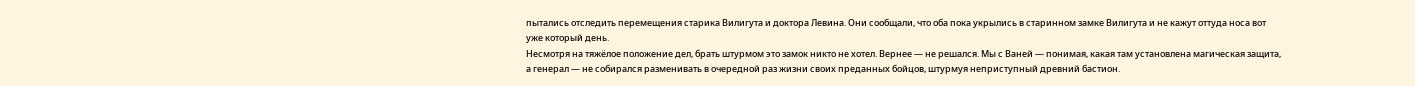пытались отследить перемещения старика Вилигута и доктора Левина. Они сообщали, что оба пока укрылись в старинном замке Вилигута и не кажут оттуда носа вот уже который день.
Несмотря на тяжёлое положение дел, брать штурмом это замок никто не хотел. Вернее — не решался. Мы с Ваней — понимая, какая там установлена магическая защита, а генерал — не собирался разменивать в очередной раз жизни своих преданных бойцов, штурмуя неприступный древний бастион.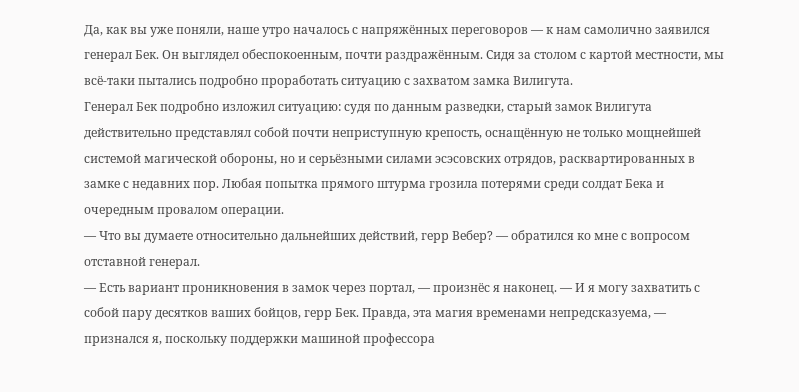Да, как вы уже поняли, наше утро началось с напряжённых переговоров — к нам самолично заявился генерал Бек. Он выглядел обеспокоенным, почти раздражённым. Сидя за столом с картой местности, мы всё-таки пытались подробно проработать ситуацию с захватом замка Вилигута.
Генерал Бек подробно изложил ситуацию: судя по данным разведки, старый замок Вилигута действительно представлял собой почти неприступную крепость, оснащённую не только мощнейшей системой магической обороны, но и серьёзными силами эсэсовских отрядов, расквартированных в замке с недавних пор. Любая попытка прямого штурма грозила потерями среди солдат Бека и очередным провалом операции.
— Что вы думаете относительно дальнейших действий, герр Вебер? — обратился ко мне с вопросом отставной генерал.
— Есть вариант проникновения в замок через портал, — произнёс я наконец. — И я могу захватить с собой пару десятков ваших бойцов, герр Бек. Правда, эта магия временами непредсказуема, — признался я, поскольку поддержки машиной профессора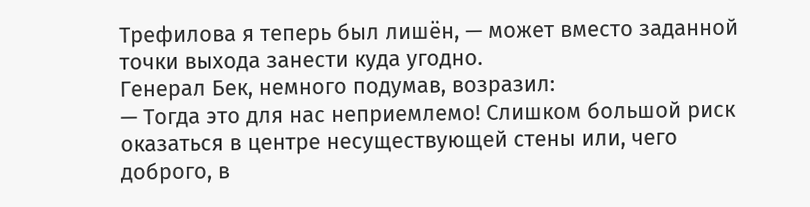Трефилова я теперь был лишён, — может вместо заданной точки выхода занести куда угодно.
Генерал Бек, немного подумав, возразил:
— Тогда это для нас неприемлемо! Слишком большой риск оказаться в центре несуществующей стены или, чего доброго, в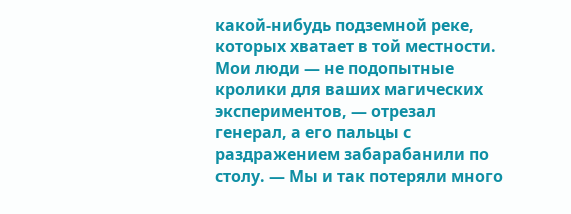какой-нибудь подземной реке, которых хватает в той местности. Мои люди — не подопытные кролики для ваших магических экспериментов, — отрезал генерал, а его пальцы с раздражением забарабанили по столу. — Мы и так потеряли много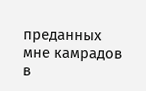преданных мне камрадов в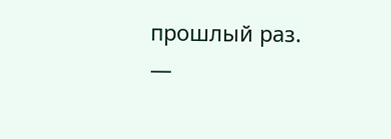прошлый раз.
—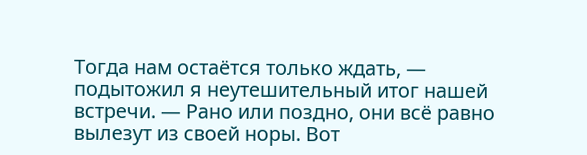Тогда нам остаётся только ждать, — подытожил я неутешительный итог нашей встречи. — Рано или поздно, они всё равно вылезут из своей норы. Вот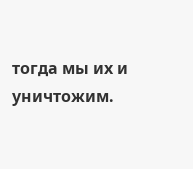тогда мы их и уничтожим.